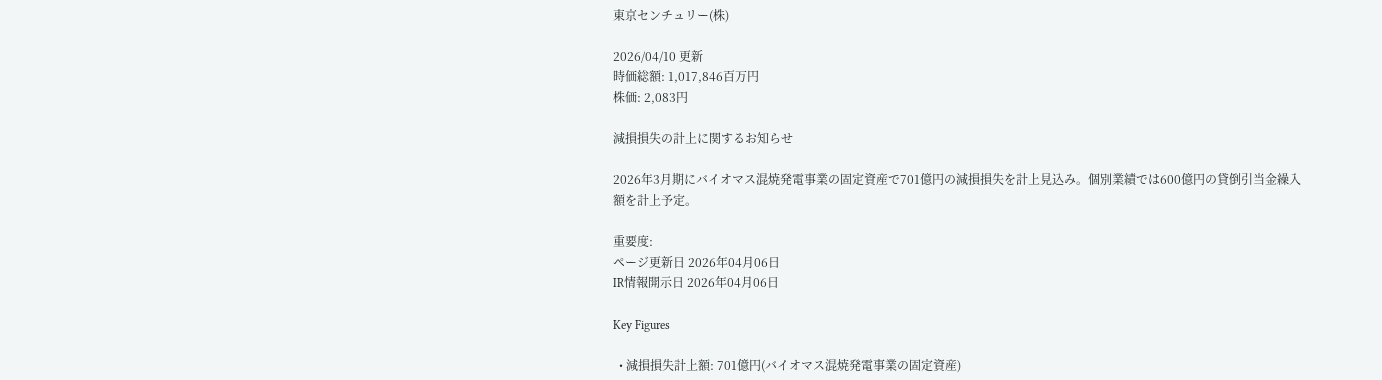東京センチュリー(株)

2026/04/10 更新
時価総額: 1,017,846百万円
株価: 2,083円

減損損失の計上に関するお知らせ

2026年3月期にバイオマス混焼発電事業の固定資産で701億円の減損損失を計上見込み。個別業績では600億円の貸倒引当金繰入額を計上予定。

重要度:
ページ更新日 2026年04月06日
IR情報開示日 2026年04月06日

Key Figures

  • 減損損失計上額: 701億円(バイオマス混焼発電事業の固定資産)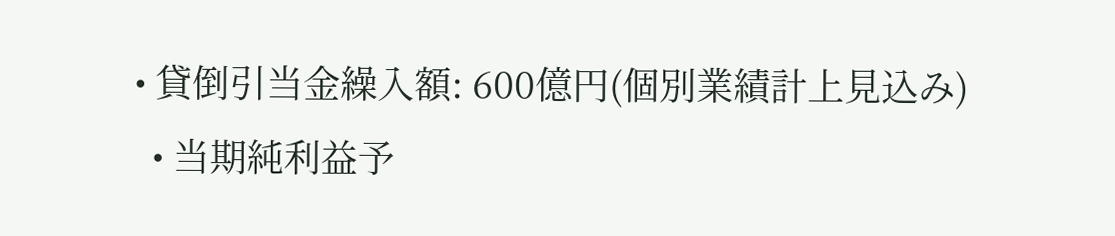• 貸倒引当金繰入額: 600億円(個別業績計上見込み)
  • 当期純利益予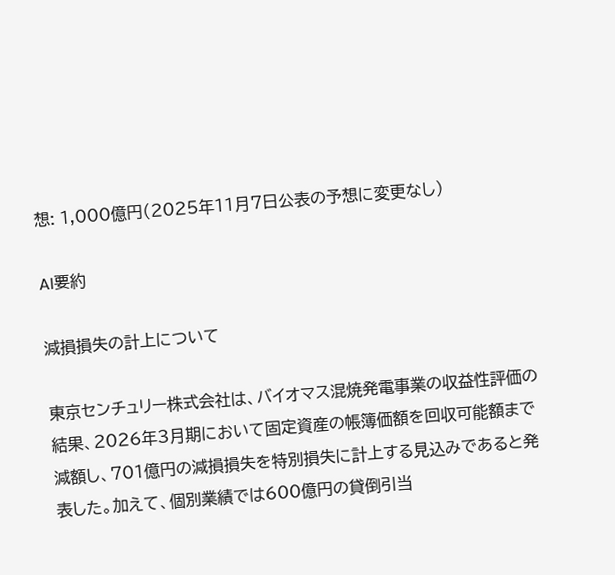想: 1,000億円(2025年11月7日公表の予想に変更なし)

AI要約

減損損失の計上について

東京センチュリー株式会社は、バイオマス混焼発電事業の収益性評価の結果、2026年3月期において固定資産の帳簿価額を回収可能額まで減額し、701億円の減損損失を特別損失に計上する見込みであると発表した。加えて、個別業績では600億円の貸倒引当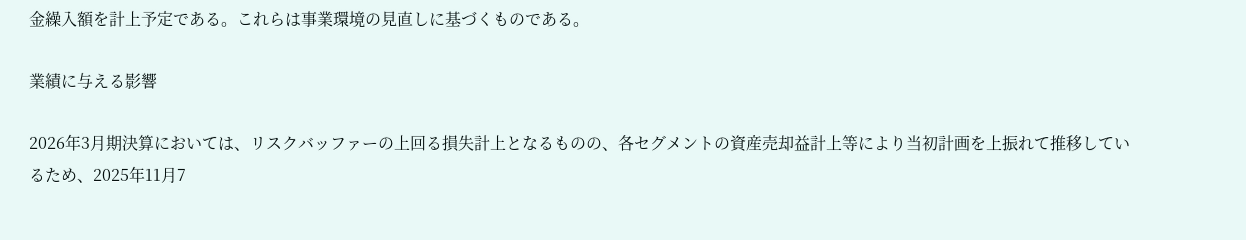金繰入額を計上予定である。これらは事業環境の見直しに基づくものである。

業績に与える影響

2026年3月期決算においては、リスクバッファーの上回る損失計上となるものの、各セグメントの資産売却益計上等により当初計画を上振れて推移しているため、2025年11月7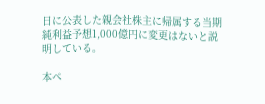日に公表した親会社株主に帰属する当期純利益予想1,000億円に変更はないと説明している。

本ペ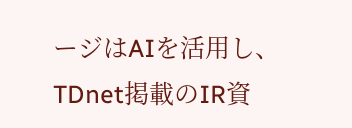ージはAIを活用し、TDnet掲載のIR資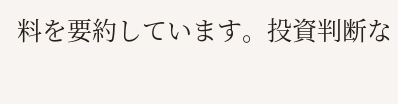料を要約しています。投資判断な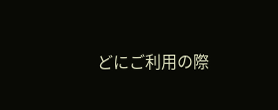どにご利用の際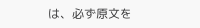は、必ず原文を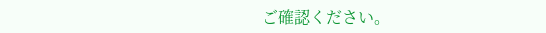ご確認ください。